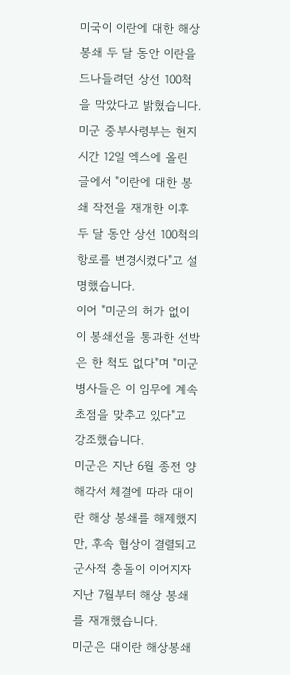미국이 이란에 대한 해상봉쇄 두 달 동안 이란을 드나들려던 상선 100척을 막았다고 밝혔습니다.
미군 중부사령부는 현지 시간 12일 엑스에 올린 글에서 "이란에 대한 봉쇄 작전을 재개한 이후 두 달 동안 상선 100척의 항로를 변경시켰다"고 설명했습니다.
이어 "미군의 허가 없이 이 봉쇄선을 통과한 선박은 한 척도 없다"며 "미군 병사들은 이 임무에 계속 초점을 맞추고 있다"고 강조했습니다.
미군은 지난 6월 종전 양해각서 체결에 따라 대이란 해상 봉쇄를 해제했지만, 후속 협상이 결렬되고 군사적 충돌이 이어지자 지난 7월부터 해상 봉쇄를 재개했습니다.
미군은 대이란 해상봉쇄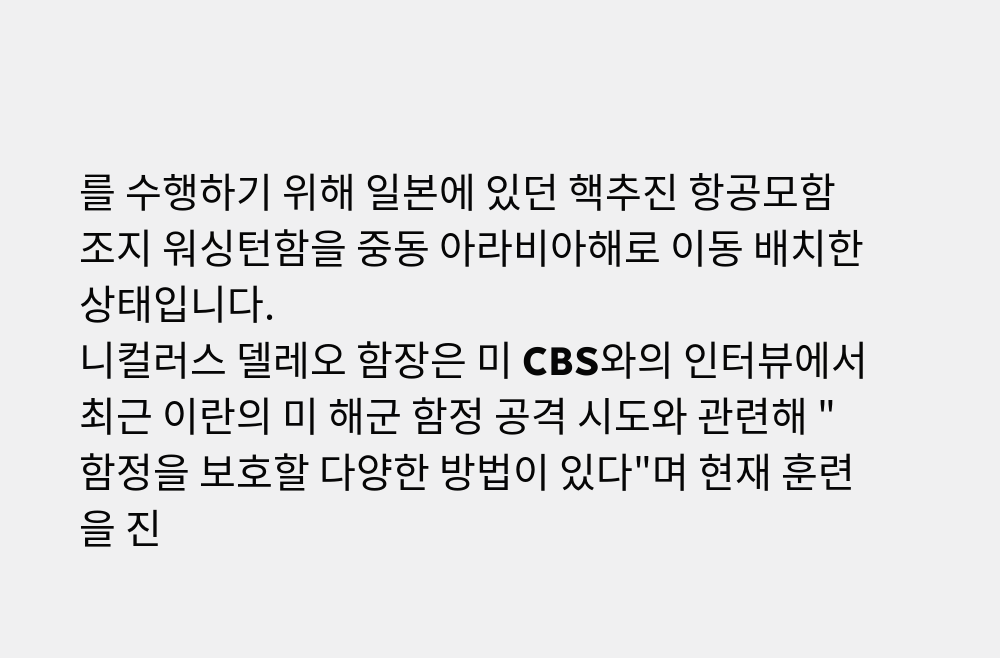를 수행하기 위해 일본에 있던 핵추진 항공모함 조지 워싱턴함을 중동 아라비아해로 이동 배치한 상태입니다.
니컬러스 델레오 함장은 미 CBS와의 인터뷰에서 최근 이란의 미 해군 함정 공격 시도와 관련해 "함정을 보호할 다양한 방법이 있다"며 현재 훈련을 진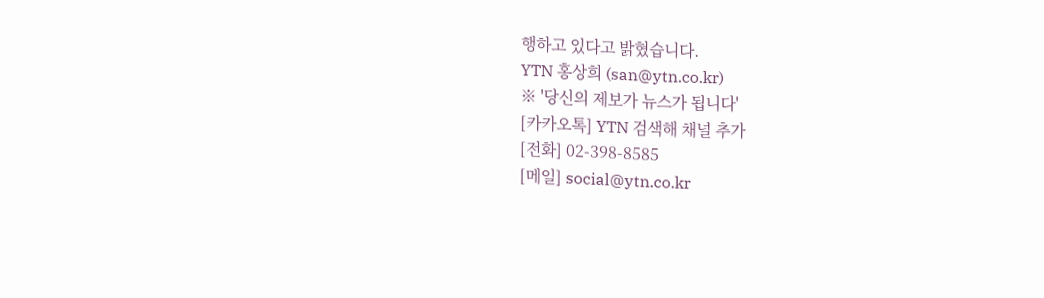행하고 있다고 밝혔습니다.
YTN 홍상희 (san@ytn.co.kr)
※ '당신의 제보가 뉴스가 됩니다'
[카카오톡] YTN 검색해 채널 추가
[전화] 02-398-8585
[메일] social@ytn.co.kr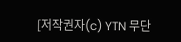[저작권자(c) YTN 무단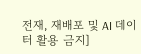전재, 재배포 및 AI 데이터 활용 금지]